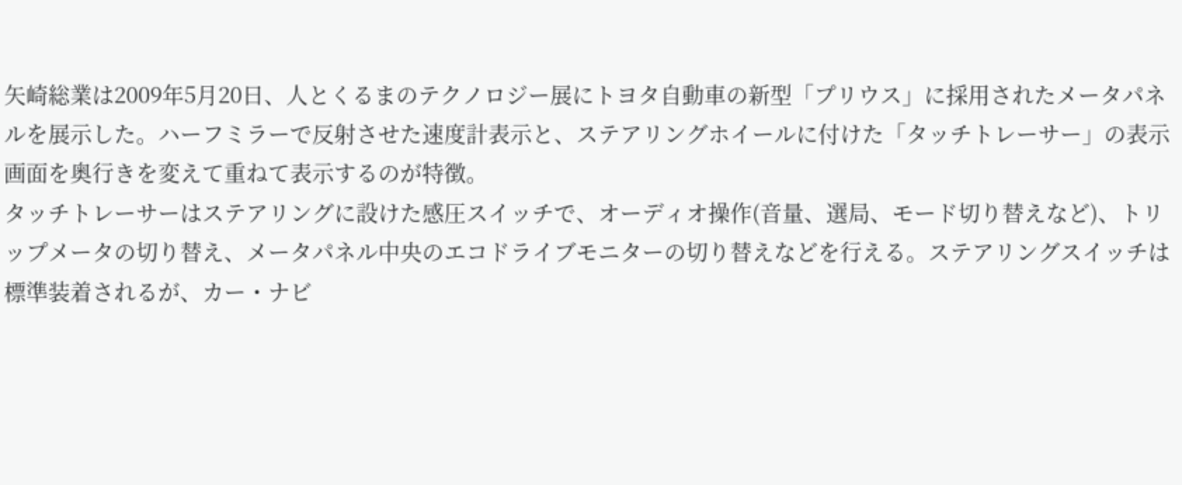矢崎総業は2009年5月20日、人とくるまのテクノロジー展にトヨタ自動車の新型「プリウス」に採用されたメータパネルを展示した。ハーフミラーで反射させた速度計表示と、ステアリングホイールに付けた「タッチトレーサー」の表示画面を奥行きを変えて重ねて表示するのが特徴。
タッチトレーサーはステアリングに設けた感圧スイッチで、オーディオ操作(音量、選局、モード切り替えなど)、トリップメータの切り替え、メータパネル中央のエコドライブモニターの切り替えなどを行える。ステアリングスイッチは標準装着されるが、カー・ナビ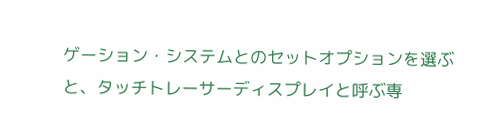ゲーション・システムとのセットオプションを選ぶと、タッチトレーサーディスプレイと呼ぶ専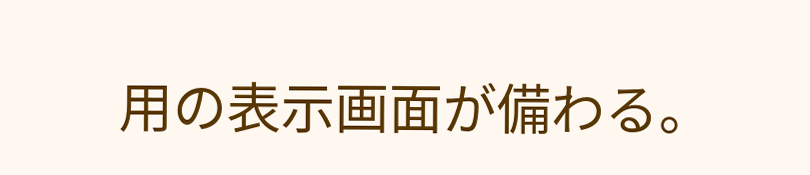用の表示画面が備わる。